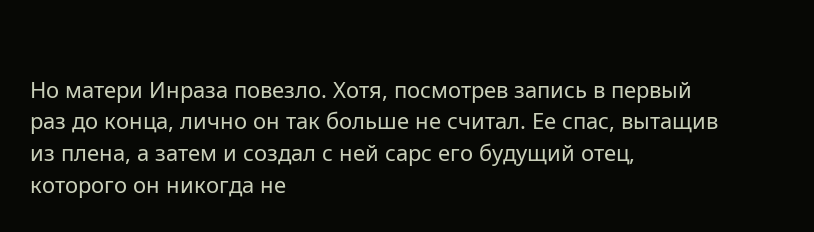Но матери Инраза повезло. Хотя, посмотрев запись в первый раз до конца, лично он так больше не считал. Ее спас, вытащив из плена, а затем и создал с ней сарс его будущий отец, которого он никогда не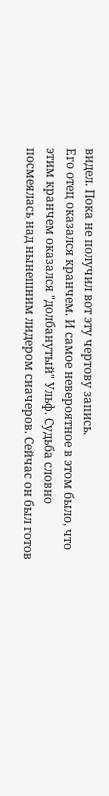видел. Пока не получил вот эту чертову запись.
Его отец оказался кранчем. И самое невероятное в этом было, что этим кранчем оказался "долбанутый" Ульф. Судьба словно посмеялась над нынешним лидером сначеров. Сейчас он был готов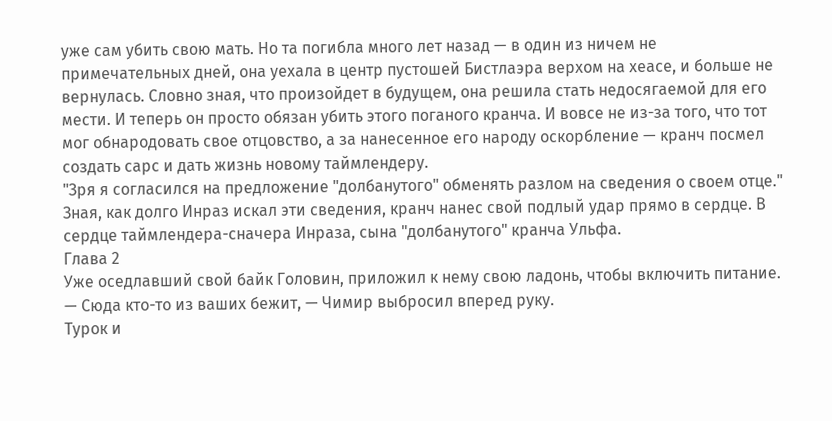уже сам убить свою мать. Но та погибла много лет назад — в один из ничем не примечательных дней, она уехала в центр пустошей Бистлаэра верхом на хеасе, и больше не вернулась. Словно зная, что произойдет в будущем, она решила стать недосягаемой для его мести. И теперь он просто обязан убить этого поганого кранча. И вовсе не из-за того, что тот мог обнародовать свое отцовство, а за нанесенное его народу оскорбление — кранч посмел создать сарс и дать жизнь новому таймлендеру.
"Зря я согласился на предложение "долбанутого" обменять разлом на сведения о своем отце."
Зная, как долго Инраз искал эти сведения, кранч нанес свой подлый удар прямо в сердце. В сердце таймлендера-сначера Инраза, сына "долбанутого" кранча Ульфа.
Глава 2
Уже оседлавший свой байк Головин, приложил к нему свою ладонь, чтобы включить питание.
— Сюда кто-то из ваших бежит, — Чимир выбросил вперед руку.
Турок и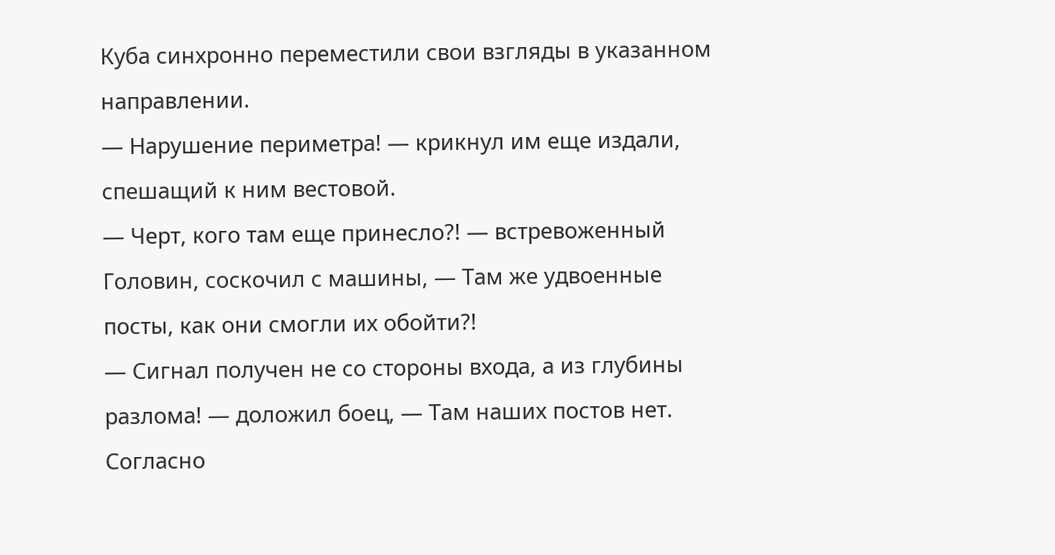Куба синхронно переместили свои взгляды в указанном направлении.
— Нарушение периметра! — крикнул им еще издали, спешащий к ним вестовой.
— Черт, кого там еще принесло?! — встревоженный Головин, соскочил с машины, — Там же удвоенные посты, как они смогли их обойти?!
— Сигнал получен не со стороны входа, а из глубины разлома! — доложил боец, — Там наших постов нет. Согласно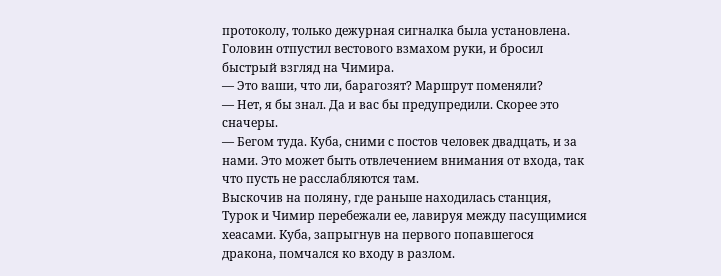протоколу, только дежурная сигналка была установлена.
Головин отпустил вестового взмахом руки, и бросил быстрый взгляд на Чимира.
— Это ваши, что ли, барагозят? Маршрут поменяли?
— Нет, я бы знал. Да и вас бы предупредили. Скорее это сначеры.
— Бегом туда. Куба, сними с постов человек двадцать, и за нами. Это может быть отвлечением внимания от входа, так что пусть не расслабляются там.
Выскочив на поляну, где раньше находилась станция, Турок и Чимир перебежали ее, лавируя между пасущимися хеасами. Куба, запрыгнув на первого попавшегося дракона, помчался ко входу в разлом.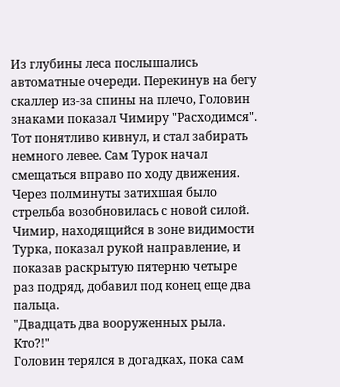Из глубины леса послышались автоматные очереди. Перекинув на бегу скаллер из-за спины на плечо, Головин знаками показал Чимиру "Расходимся". Тот понятливо кивнул, и стал забирать немного левее. Сам Турок начал смещаться вправо по ходу движения. Через полминуты затихшая было стрельба возобновилась с новой силой. Чимир, находящийся в зоне видимости Турка, показал рукой направление, и показав раскрытую пятерню четыре раз подряд, добавил под конец еще два пальца.
"Двадцать два вооруженных рыла. Кто?!"
Головин терялся в догадках, пока сам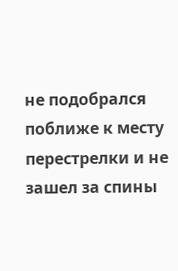не подобрался поближе к месту перестрелки и не зашел за спины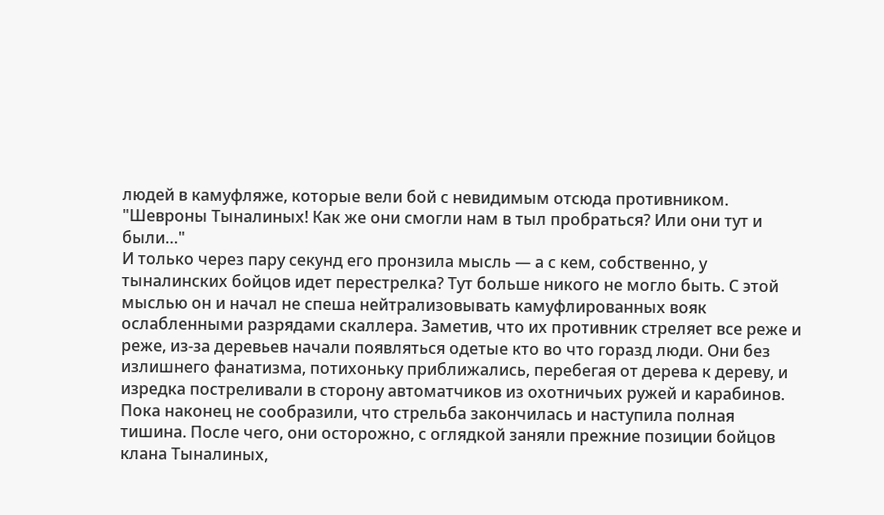людей в камуфляже, которые вели бой с невидимым отсюда противником.
"Шевроны Тыналиных! Как же они смогли нам в тыл пробраться? Или они тут и были…"
И только через пару секунд его пронзила мысль — а с кем, собственно, у тыналинских бойцов идет перестрелка? Тут больше никого не могло быть. С этой мыслью он и начал не спеша нейтрализовывать камуфлированных вояк ослабленными разрядами скаллера. Заметив, что их противник стреляет все реже и реже, из-за деревьев начали появляться одетые кто во что горазд люди. Они без излишнего фанатизма, потихоньку приближались, перебегая от дерева к дереву, и изредка постреливали в сторону автоматчиков из охотничьих ружей и карабинов. Пока наконец не сообразили, что стрельба закончилась и наступила полная тишина. После чего, они осторожно, с оглядкой заняли прежние позиции бойцов клана Тыналиных,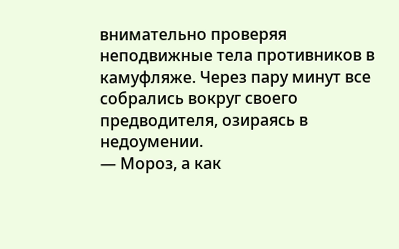внимательно проверяя неподвижные тела противников в камуфляже. Через пару минут все собрались вокруг своего предводителя, озираясь в недоумении.
— Мороз, а как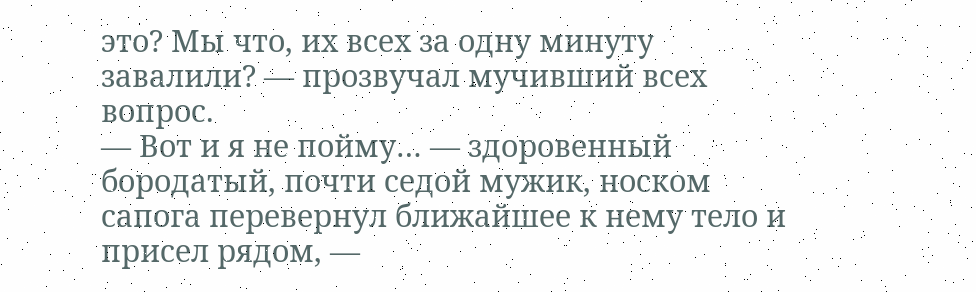это? Мы что, их всех за одну минуту завалили? — прозвучал мучивший всех вопрос.
— Вот и я не пойму… — здоровенный бородатый, почти седой мужик, носком сапога перевернул ближайшее к нему тело и присел рядом, —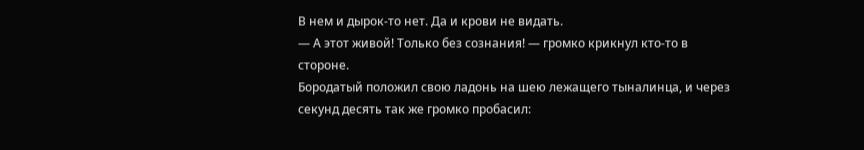В нем и дырок-то нет. Да и крови не видать.
— А этот живой! Только без сознания! — громко крикнул кто-то в стороне.
Бородатый положил свою ладонь на шею лежащего тыналинца, и через секунд десять так же громко пробасил: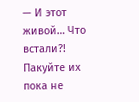— И этот живой… Что встали?! Пакуйте их пока не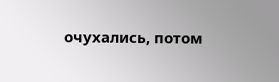очухались, потом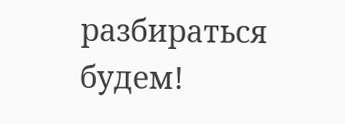разбираться будем!